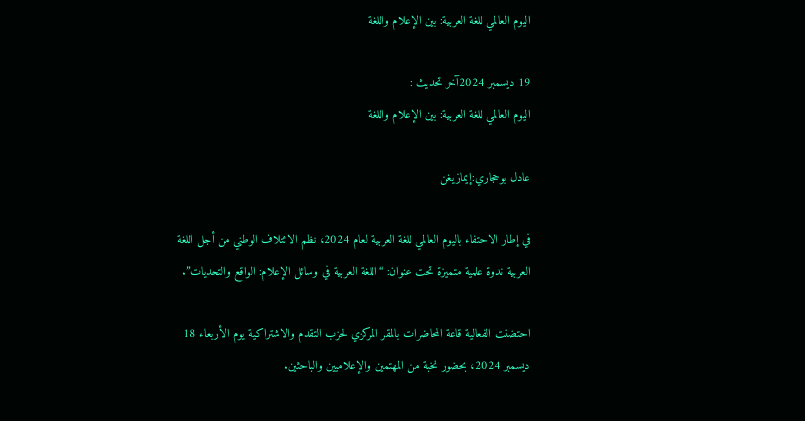اليوم العالمي للغة العربية: بين الإعلام واللغة

19 ديسمبر 2024آخر تحديث :
اليوم العالمي للغة العربية: بين الإعلام واللغة

عادل بوحجاري:إيمازيغن

في إطار الاحتفاء باليوم العالمي للغة العربية لعام 2024، نظم الائتلاف الوطني من أجل اللغة العربية ندوة علمية متميزة تحت عنوان: “اللغة العربية في وسائل الإعلام: الواقع والتحديات”.

احتضنت الفعالية قاعة المحاضرات بالمقر المركزي لحزب التقدم والاشتراكية يوم الأربعاء 18 ديسمبر 2024، بحضور نخبة من المهتمين والإعلاميين والباحثين.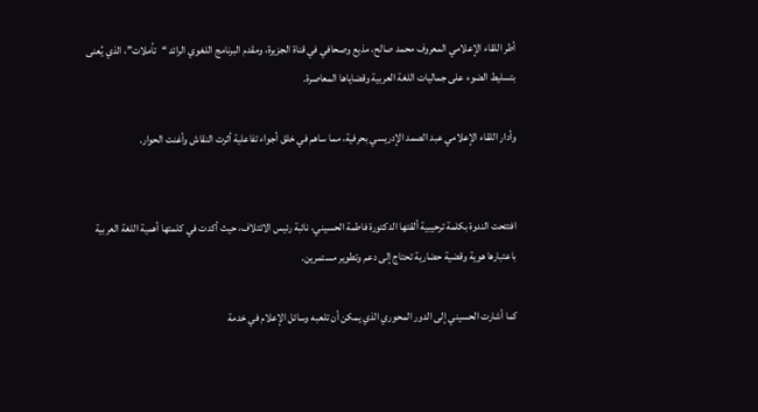أطر اللقاء الإعلامي المعروف محمد صالح، مذيع وصحافي في قناة الجزيرة، ومقدم البرنامج اللغوي الرائد “تأملات”، الذي يُعنى بتسليط الضوء على جماليات اللغة العربية وقضاياها المعاصرة.

وأدار اللقاء الإعلامي عبد الصمد الإدريسي بحرفية، مما ساهم في خلق أجواء تفاعلية أثرت النقاش وأغنت الحوار.


افتتحت الندوة بكلمة ترحيبية ألقتها الدكتورة فاطمة الحسيني، نائبة رئيس الائتلاف، حيث أكدت في كلمتها أهمية اللغة العربية باعتبارها هوية وقضية حضارية تحتاج إلى دعم وتطوير مستمرين.

كما أشارت الحسيني إلى الدور المحوري الذي يمكن أن تلعبه وسائل الإعلام في خدمة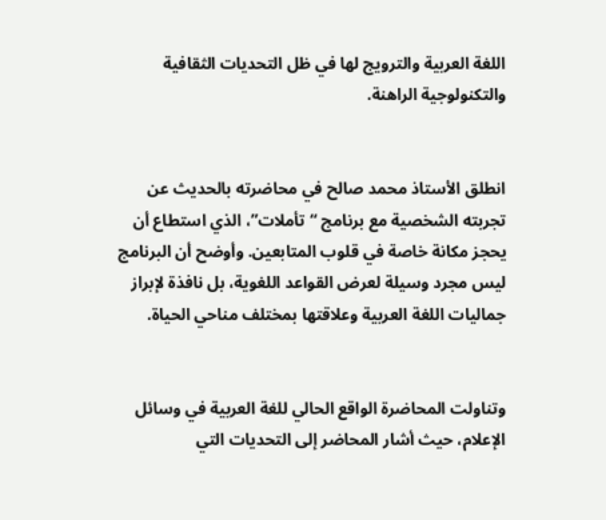اللغة العربية والترويج لها في ظل التحديات الثقافية والتكنولوجية الراهنة.


انطلق الأستاذ محمد صالح في محاضرته بالحديث عن تجربته الشخصية مع برنامج “تأملات”، الذي استطاع أن يحجز مكانة خاصة في قلوب المتابعين. وأوضح أن البرنامج ليس مجرد وسيلة لعرض القواعد اللغوية، بل نافذة لإبراز جماليات اللغة العربية وعلاقتها بمختلف مناحي الحياة.


وتناولت المحاضرة الواقع الحالي للغة العربية في وسائل الإعلام، حيث أشار المحاضر إلى التحديات التي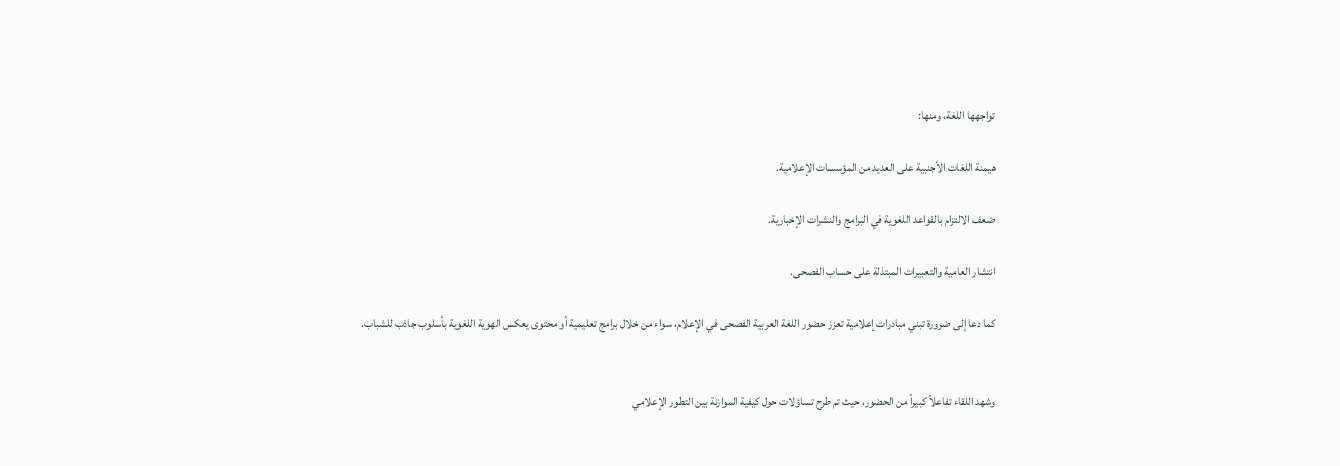تواجهها اللغة، ومنها:

هيمنة اللغات الأجنبية على العديد من المؤسسات الإعلامية.

ضعف الالتزام بالقواعد اللغوية في البرامج والنشرات الإخبارية.

انتشار العامية والتعبيرات المبتذلة على حساب الفصحى.

كما دعا إلى ضرورة تبني مبادرات إعلامية تعزز حضور اللغة العربية الفصحى في الإعلام، سواء من خلال برامج تعليمية أو محتوى يعكس الهوية اللغوية بأسلوب جاذب للشباب.


وشهد اللقاء تفاعلاً كبيراً من الحضور، حيث تم طرح تساؤلات حول كيفية الموازنة بين التطور الإعلامي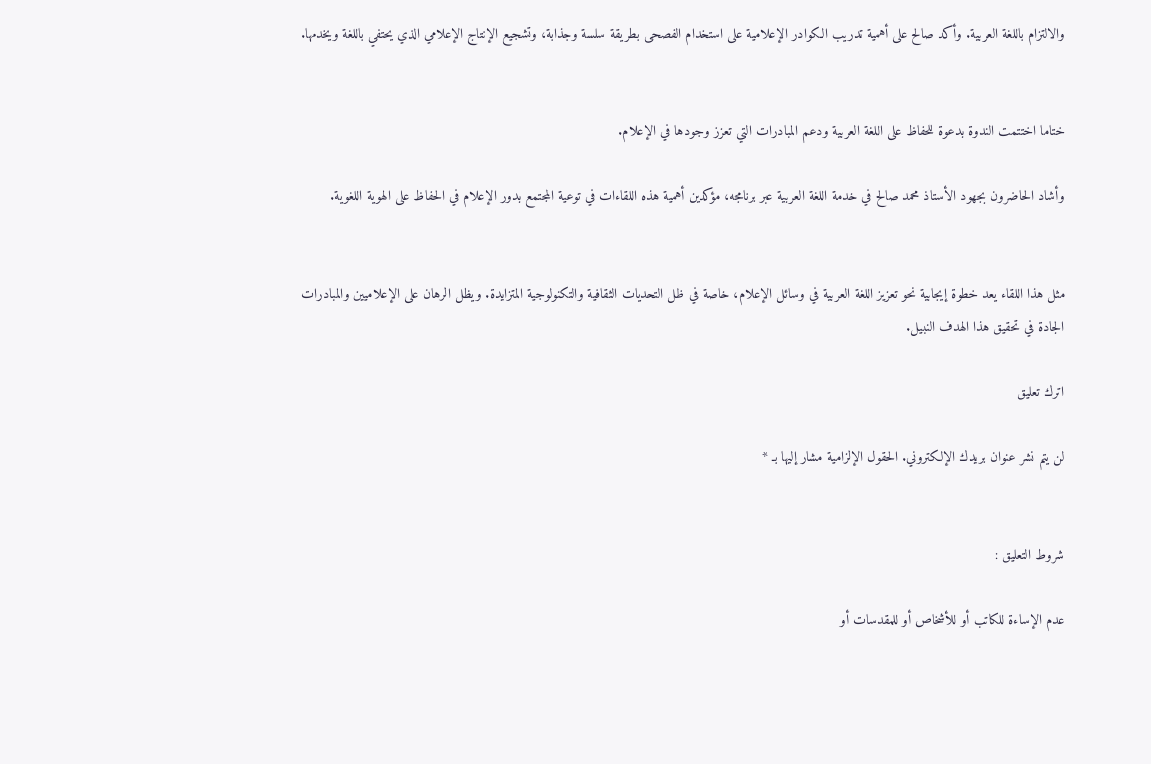والالتزام باللغة العربية. وأكد صالح على أهمية تدريب الكوادر الإعلامية على استخدام الفصحى بطريقة سلسة وجذابة، وتشجيع الإنتاج الإعلامي الذي يحتفي باللغة ويخدمها.


ختاما اختتمت الندوة بدعوة للحفاظ على اللغة العربية ودعم المبادرات التي تعزز وجودها في الإعلام.

وأشاد الحاضرون بجهود الأستاذ محمد صالح في خدمة اللغة العربية عبر برنامجه، مؤكدين أهمية هذه اللقاءات في توعية المجتمع بدور الإعلام في الحفاظ على الهوية اللغوية.


مثل هذا اللقاء يعد خطوة إيجابية نحو تعزيز اللغة العربية في وسائل الإعلام، خاصة في ظل التحديات الثقافية والتكنولوجية المتزايدة. ويظل الرهان على الإعلاميين والمبادرات الجادة في تحقيق هذا الهدف النبيل.

اترك تعليق

لن يتم نشر عنوان بريدك الإلكتروني. الحقول الإلزامية مشار إليها بـ *


شروط التعليق :

عدم الإساءة للكاتب أو للأشخاص أو للمقدسات أو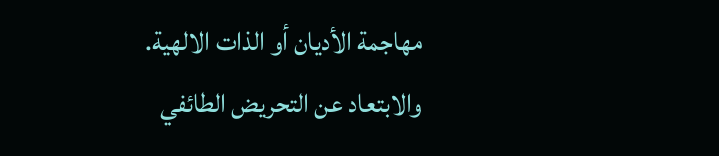مهاجمة الأديان أو الذات الالهية. والابتعاد عن التحريض الطائفي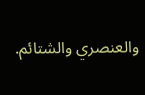والعنصري والشتائم.